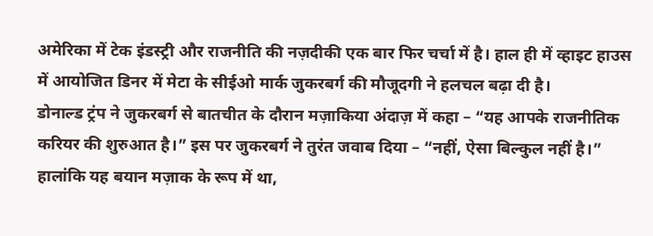अमेरिका में टेक इंडस्ट्री और राजनीति की नज़दीकी एक बार फिर चर्चा में है। हाल ही में व्हाइट हाउस में आयोजित डिनर में मेटा के सीईओ मार्क जुकरबर्ग की मौजूदगी ने हलचल बढ़ा दी है।
डोनाल्ड ट्रंप ने जुकरबर्ग से बातचीत के दौरान मज़ाकिया अंदाज़ में कहा – “यह आपके राजनीतिक करियर की शुरुआत है।” इस पर जुकरबर्ग ने तुरंत जवाब दिया – “नहीं, ऐसा बिल्कुल नहीं है।”
हालांकि यह बयान मज़ाक के रूप में था,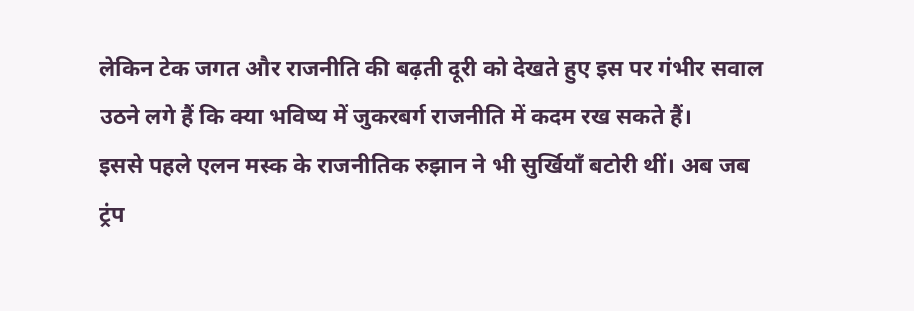लेकिन टेक जगत और राजनीति की बढ़ती दूरी को देखते हुए इस पर गंभीर सवाल उठने लगे हैं कि क्या भविष्य में जुकरबर्ग राजनीति में कदम रख सकते हैं।
इससे पहले एलन मस्क के राजनीतिक रुझान ने भी सुर्खियाँ बटोरी थीं। अब जब ट्रंप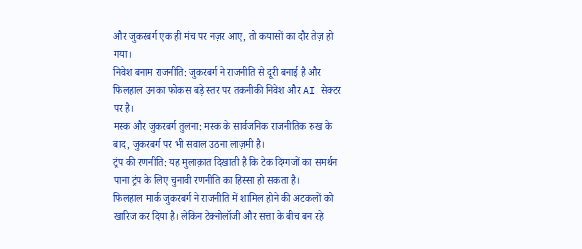और जुकरबर्ग एक ही मंच पर नज़र आए, तो कयासों का दौर तेज़ हो गया।
निवेश बनाम राजनीति: जुकरबर्ग ने राजनीति से दूरी बनाई है और फिलहाल उनका फोकस बड़े स्तर पर तकनीकी निवेश और AI सेक्टर पर है।
मस्क और जुकरबर्ग तुलना: मस्क के सार्वजनिक राजनीतिक रुख के बाद, जुकरबर्ग पर भी सवाल उठना लाज़मी है।
ट्रंप की रणनीति: यह मुलाक़ात दिखाती है कि टेक दिग्गजों का समर्थन पाना ट्रंप के लिए चुनावी रणनीति का हिस्सा हो सकता है।
फिलहाल मार्क जुकरबर्ग ने राजनीति में शामिल होने की अटकलों को खारिज कर दिया है। लेकिन टेक्नोलॉजी और सत्ता के बीच बन रहे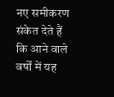नए समीकरण संकेत देते हैं कि आने वाले वर्षों में यह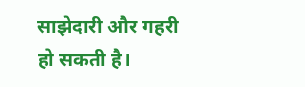साझेदारी और गहरी हो सकती है।